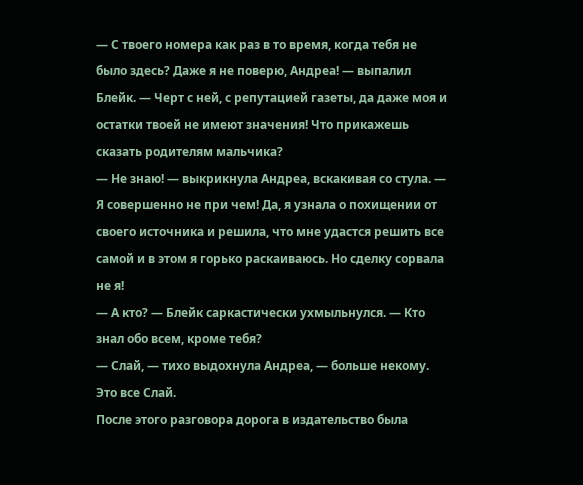— С твоего номера как раз в то время, когда тебя не было здесь? Даже я не поверю, Андреа! — выпалил Блейк. — Черт с ней, с репутацией газеты, да даже моя и остатки твоей не имеют значения! Что прикажешь сказать родителям мальчика?
— Не знаю! — выкрикнула Андреа, вскакивая со стула. — Я совершенно не при чем! Да, я узнала о похищении от своего источника и решила, что мне удастся решить все самой и в этом я горько раскаиваюсь. Но сделку сорвала не я!
— А кто? — Блейк саркастически ухмыльнулся. — Кто знал обо всем, кроме тебя?
— Слай, — тихо выдохнула Андреа, — больше некому. Это все Слай.
После этого разговора дорога в издательство была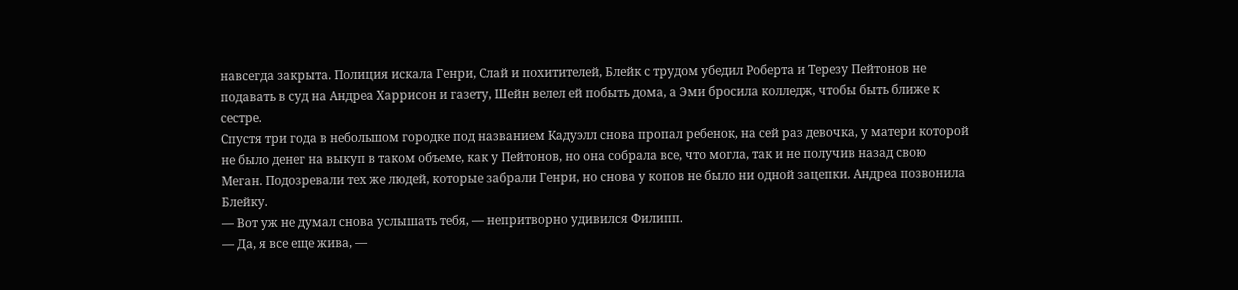навсегда закрыта. Полиция искала Генри, Слай и похитителей, Блейк с трудом убедил Роберта и Терезу Пейтонов не подавать в суд на Андреа Харрисон и газету, Шейн велел ей побыть дома, а Эми бросила колледж, чтобы быть ближе к сестре.
Спустя три года в небольшом городке под названием Кадуэлл снова пропал ребенок, на сей раз девочка, у матери которой не было денег на выкуп в таком объеме, как у Пейтонов, но она собрала все, что могла, так и не получив назад свою Меган. Подозревали тех же людей, которые забрали Генри, но снова у копов не было ни одной зацепки. Андреа позвонила Блейку.
— Вот уж не думал снова услышать тебя, — непритворно удивился Филипп.
— Да, я все еще жива, —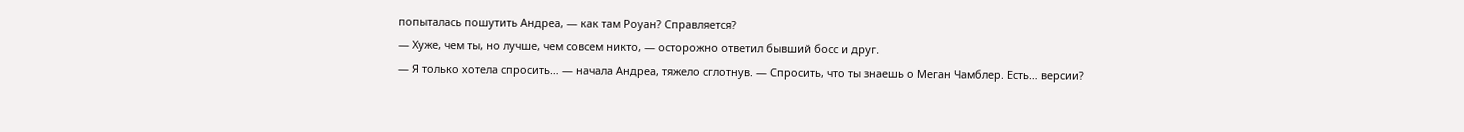попыталась пошутить Андреа, — как там Роуан? Справляется?
— Хуже, чем ты, но лучше, чем совсем никто, — осторожно ответил бывший босс и друг.
— Я только хотела спросить… — начала Андреа, тяжело сглотнув. — Спросить, что ты знаешь о Меган Чамблер. Есть… версии?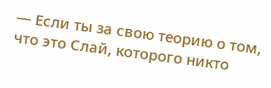— Если ты за свою теорию о том, что это Слай, которого никто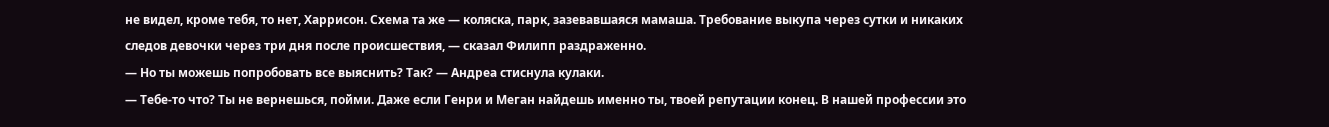не видел, кроме тебя, то нет, Харрисон. Схема та же — коляска, парк, зазевавшаяся мамаша. Требование выкупа через сутки и никаких следов девочки через три дня после происшествия, — сказал Филипп раздраженно.
— Но ты можешь попробовать все выяснить? Так? — Андреа стиснула кулаки.
— Тебе-то что? Ты не вернешься, пойми. Даже если Генри и Меган найдешь именно ты, твоей репутации конец. В нашей профессии это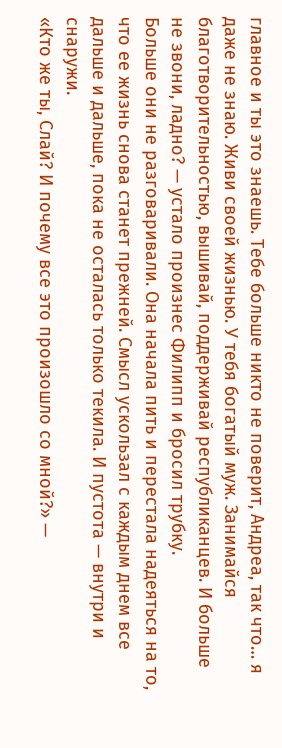главное и ты это знаешь. Тебе больше никто не поверит, Андреа, так что… я даже не знаю. Живи своей жизнью. У тебя богатый муж. Занимайся благотворительностью, вышивай, поддерживай республиканцев. И больше не звони, ладно? — устало произнес Филипп и бросил трубку.
Больше они не разговаривали. Она начала пить и перестала надеяться на то, что ее жизнь снова станет прежней. Смысл ускользал с каждым днем все дальше и дальше, пока не осталась только текила. И пустота — внутри и снаружи.
«Кто же ты, Слай? И почему все это произошло со мной?» —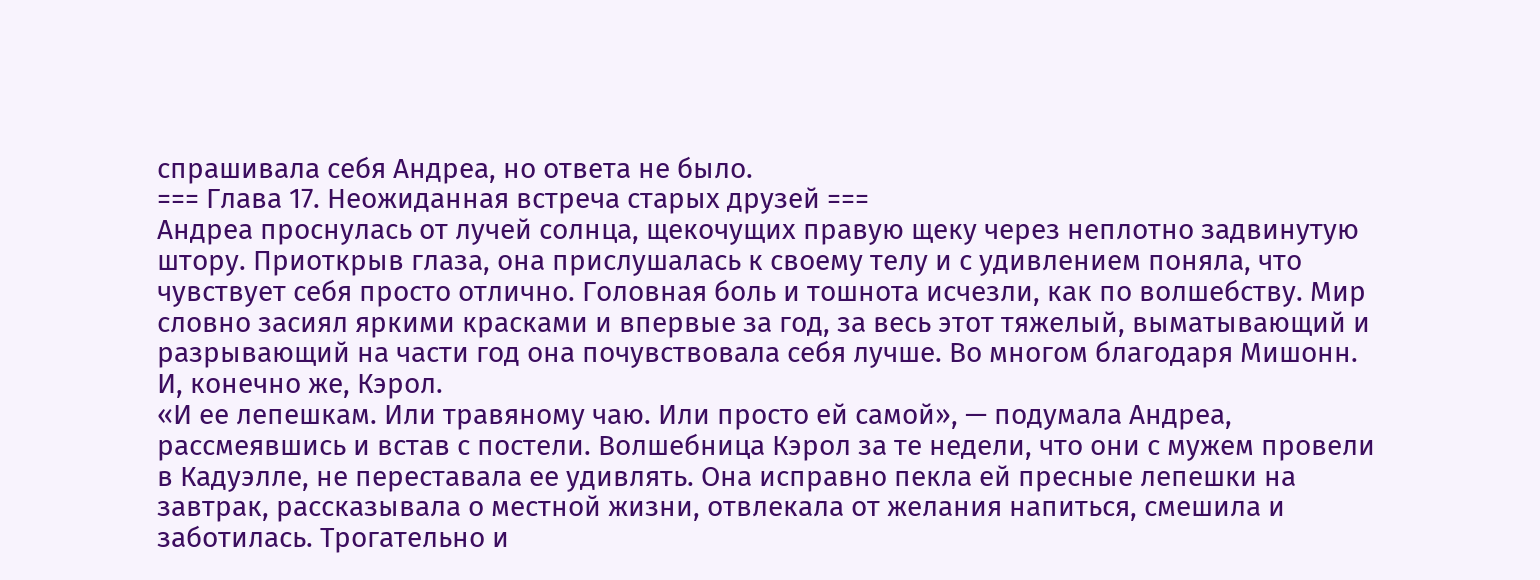спрашивала себя Андреа, но ответа не было.
=== Глава 17. Неожиданная встреча старых друзей ===
Андреа проснулась от лучей солнца, щекочущих правую щеку через неплотно задвинутую штору. Приоткрыв глаза, она прислушалась к своему телу и с удивлением поняла, что чувствует себя просто отлично. Головная боль и тошнота исчезли, как по волшебству. Мир словно засиял яркими красками и впервые за год, за весь этот тяжелый, выматывающий и разрывающий на части год она почувствовала себя лучше. Во многом благодаря Мишонн. И, конечно же, Кэрол.
«И ее лепешкам. Или травяному чаю. Или просто ей самой», — подумала Андреа, рассмеявшись и встав с постели. Волшебница Кэрол за те недели, что они с мужем провели в Кадуэлле, не переставала ее удивлять. Она исправно пекла ей пресные лепешки на завтрак, рассказывала о местной жизни, отвлекала от желания напиться, смешила и заботилась. Трогательно и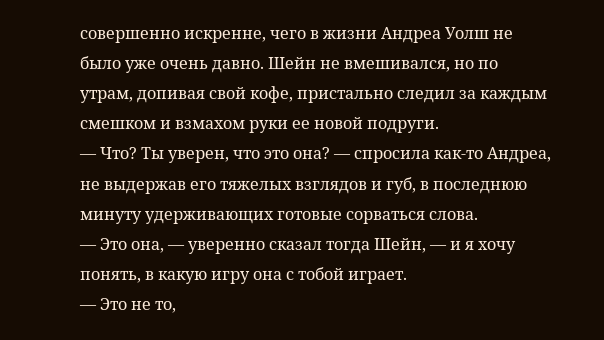совершенно искренне, чего в жизни Андреа Уолш не было уже очень давно. Шейн не вмешивался, но по утрам, допивая свой кофе, пристально следил за каждым смешком и взмахом руки ее новой подруги.
— Что? Ты уверен, что это она? — спросила как-то Андреа, не выдержав его тяжелых взглядов и губ, в последнюю минуту удерживающих готовые сорваться слова.
— Это она, — уверенно сказал тогда Шейн, — и я хочу понять, в какую игру она с тобой играет.
— Это не то,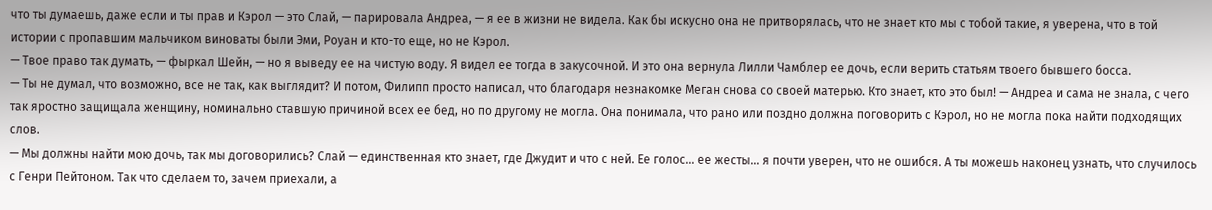что ты думаешь, даже если и ты прав и Кэрол — это Слай, — парировала Андреа, — я ее в жизни не видела. Как бы искусно она не притворялась, что не знает кто мы с тобой такие, я уверена, что в той истории с пропавшим мальчиком виноваты были Эми, Роуан и кто-то еще, но не Кэрол.
— Твое право так думать, — фыркал Шейн, — но я выведу ее на чистую воду. Я видел ее тогда в закусочной. И это она вернула Лилли Чамблер ее дочь, если верить статьям твоего бывшего босса.
— Ты не думал, что возможно, все не так, как выглядит? И потом, Филипп просто написал, что благодаря незнакомке Меган снова со своей матерью. Кто знает, кто это был! — Андреа и сама не знала, с чего так яростно защищала женщину, номинально ставшую причиной всех ее бед, но по другому не могла. Она понимала, что рано или поздно должна поговорить с Кэрол, но не могла пока найти подходящих слов.
— Мы должны найти мою дочь, так мы договорились? Слай — единственная кто знает, где Джудит и что с ней. Ее голос… ее жесты… я почти уверен, что не ошибся. А ты можешь наконец узнать, что случилось с Генри Пейтоном. Так что сделаем то, зачем приехали, а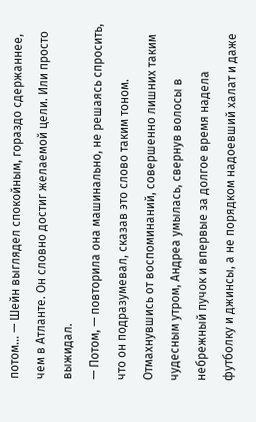потом… — Шейн выглядел спокойным, гораздо сдержаннее, чем в Атланте. Он словно достиг желаемой цели. Или просто выжидал.
— Потом, — повторила она машинально, не решаясь спросить, что он подразумевал, сказав это слово таким тоном.
Отмахнувшись от воспоминаний, совершенно лишних таким чудесным утром, Андреа умылась, свернув волосы в небрежный пучок и впервые за долгое время надела футболку и джинсы, а не порядком надоевший халат и даже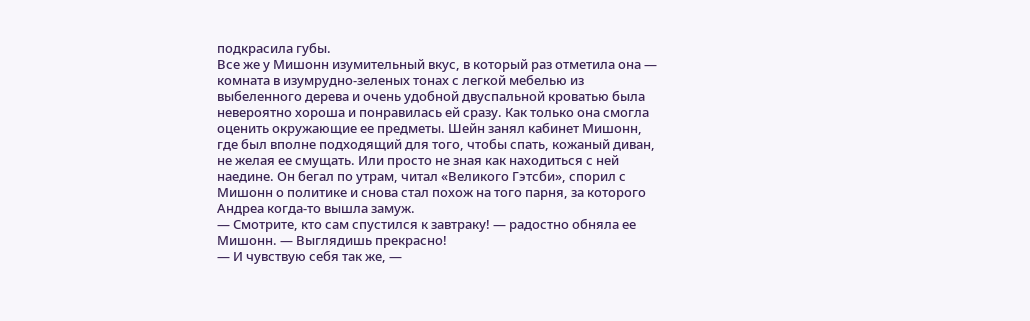подкрасила губы.
Все же у Мишонн изумительный вкус, в который раз отметила она — комната в изумрудно-зеленых тонах с легкой мебелью из выбеленного дерева и очень удобной двуспальной кроватью была невероятно хороша и понравилась ей сразу. Как только она смогла оценить окружающие ее предметы. Шейн занял кабинет Мишонн, где был вполне подходящий для того, чтобы спать, кожаный диван, не желая ее смущать. Или просто не зная как находиться с ней наедине. Он бегал по утрам, читал «Великого Гэтсби», спорил с Мишонн о политике и снова стал похож на того парня, за которого Андреа когда-то вышла замуж.
— Смотрите, кто сам спустился к завтраку! — радостно обняла ее Мишонн. — Выглядишь прекрасно!
— И чувствую себя так же, —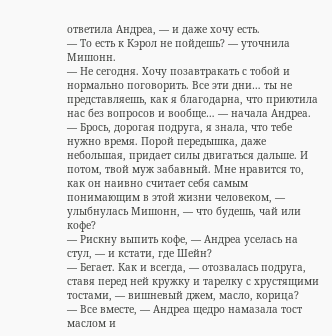ответила Андреа, — и даже хочу есть.
— То есть к Кэрол не пойдешь? — уточнила Мишонн.
— Не сегодня. Хочу позавтракать с тобой и нормально поговорить. Все эти дни… ты не представляешь, как я благодарна, что приютила нас без вопросов и вообще… — начала Андреа.
— Брось, дорогая подруга, я знала, что тебе нужно время. Порой передышка, даже небольшая, придает силы двигаться дальше. И потом, твой муж забавный. Мне нравится то, как он наивно считает себя самым понимающим в этой жизни человеком, — улыбнулась Мишонн, — что будешь, чай или кофе?
— Рискну выпить кофе, — Андреа уселась на стул, — и кстати, где Шейн?
— Бегает. Как и всегда, — отозвалась подруга, ставя перед ней кружку и тарелку с хрустящими тостами, — вишневый джем, масло, корица?
— Все вместе, — Андреа щедро намазала тост маслом и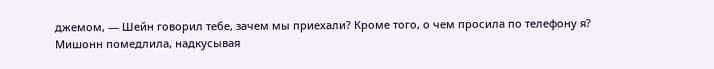джемом, — Шейн говорил тебе, зачем мы приехали? Кроме того, о чем просила по телефону я?
Мишонн помедлила, надкусывая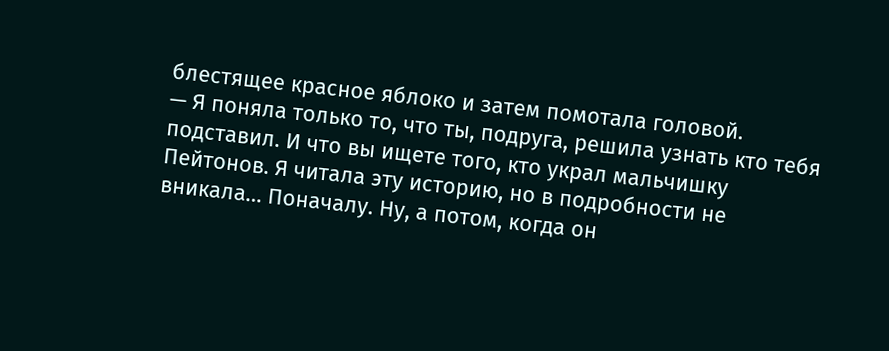блестящее красное яблоко и затем помотала головой.
— Я поняла только то, что ты, подруга, решила узнать кто тебя подставил. И что вы ищете того, кто украл мальчишку Пейтонов. Я читала эту историю, но в подробности не вникала… Поначалу. Ну, а потом, когда он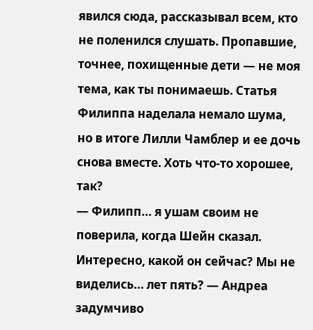явился сюда, рассказывал всем, кто не поленился слушать. Пропавшие, точнее, похищенные дети — не моя тема, как ты понимаешь. Статья Филиппа наделала немало шума, но в итоге Лилли Чамблер и ее дочь снова вместе. Хоть что-то хорошее, так?
— Филипп… я ушам своим не поверила, когда Шейн сказал. Интересно, какой он сейчас? Мы не виделись… лет пять? — Андреа задумчиво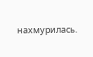нахмурилась.